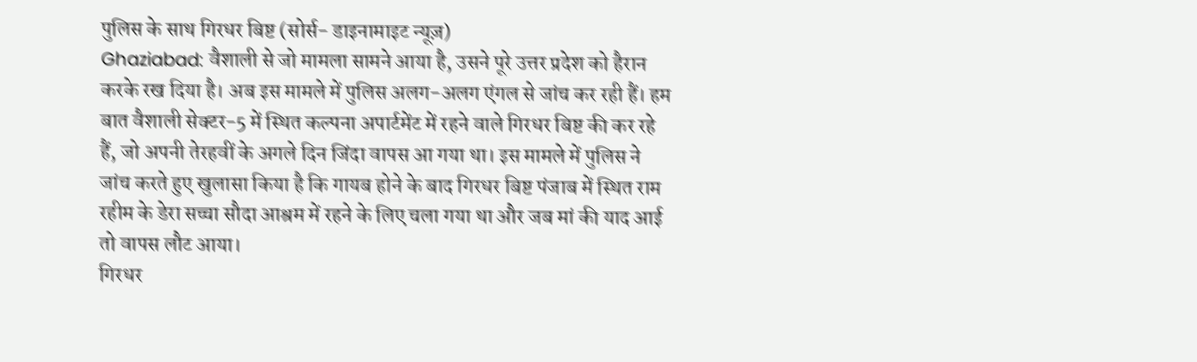पुलिस के साथ गिरधर बिष्ट (सोर्स- डाइनामाइट न्यूज़)
Ghaziabad: वैशाली से जो मामला सामने आया है, उसने पूरे उत्तर प्रदेश को हैरान करके रख दिया है। अब इस मामले में पुलिस अलग-अलग एंगल से जांच कर रही हैं। हम बात वैशाली सेक्टर-5 में स्थित कल्पना अपार्टमेंट में रहने वाले गिरधर बिष्ट की कर रहे हैं, जो अपनी तेरहवीं के अगले दिन जिंदा वापस आ गया था। इस मामले में पुलिस ने जांच करते हुए खुलासा किया है कि गायब होने के बाद गिरधर बिष्ट पंजाब में स्थित राम रहीम के डेरा सच्चा सौदा आश्रम में रहने के लिए चला गया था और जब मां की याद आई तो वापस लौट आया।
गिरधर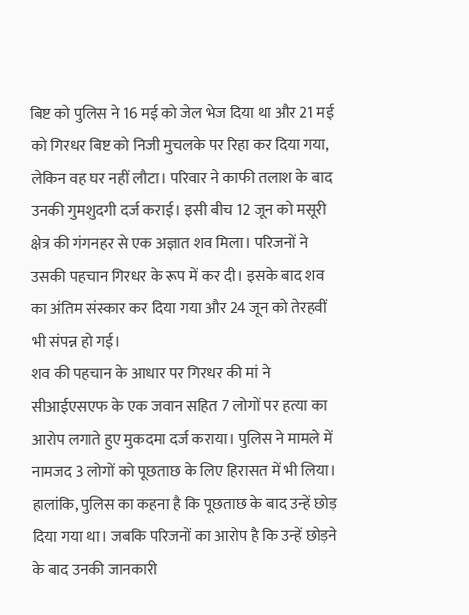बिष्ट को पुलिस ने 16 मई को जेल भेज दिया था और 21 मई को गिरधर बिष्ट को निजी मुचलके पर रिहा कर दिया गया, लेकिन वह घर नहीं लौटा। परिवार ने काफी तलाश के बाद उनकी गुमशुदगी दर्ज कराई। इसी बीच 12 जून को मसूरी क्षेत्र की गंगनहर से एक अज्ञात शव मिला। परिजनों ने उसकी पहचान गिरधर के रूप में कर दी। इसके बाद शव का अंतिम संस्कार कर दिया गया और 24 जून को तेरहवीं भी संपन्न हो गई।
शव की पहचान के आधार पर गिरधर की मां ने सीआईएसएफ के एक जवान सहित 7 लोगों पर हत्या का आरोप लगाते हुए मुकदमा दर्ज कराया। पुलिस ने मामले में नामजद 3 लोगों को पूछताछ के लिए हिरासत में भी लिया। हालांकि, पुलिस का कहना है कि पूछताछ के बाद उन्हें छोड़ दिया गया था। जबकि परिजनों का आरोप है कि उन्हें छोड़ने के बाद उनकी जानकारी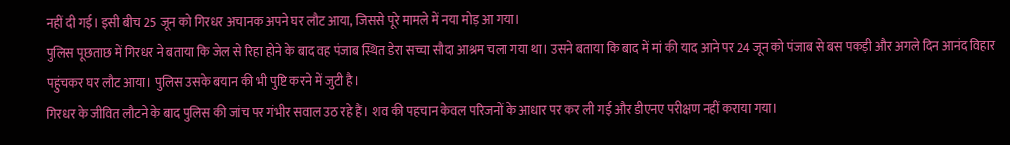नहीं दी गई। इसी बीच 25 जून को गिरधर अचानक अपने घर लौट आया, जिससे पूरे मामले में नया मोड़ आ गया।
पुलिस पूछताछ में गिरधर ने बताया कि जेल से रिहा होने के बाद वह पंजाब स्थित डेरा सच्चा सौदा आश्रम चला गया था। उसने बताया कि बाद में मां की याद आने पर 24 जून को पंजाब से बस पकड़ी और अगले दिन आनंद विहार पहुंचकर घर लौट आया। पुलिस उसके बयान की भी पुष्टि करने में जुटी है।
गिरधर के जीवित लौटने के बाद पुलिस की जांच पर गंभीर सवाल उठ रहे हैं। शव की पहचान केवल परिजनों के आधार पर कर ली गई और डीएनए परीक्षण नहीं कराया गया।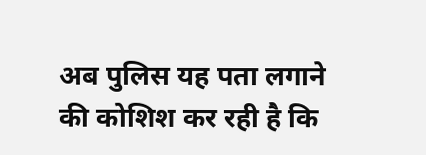अब पुलिस यह पता लगाने की कोशिश कर रही है कि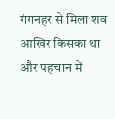गंगनहर से मिला शव आखिर किसका था और पहचान में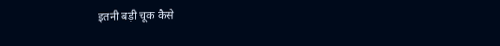इतनी बड़ी चूक कैसे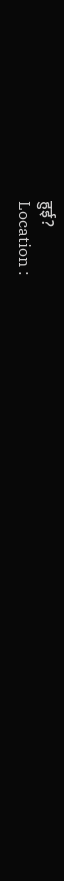हुई?
Location :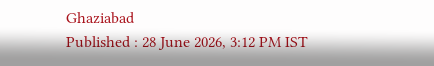Ghaziabad
Published : 28 June 2026, 3:12 PM IST